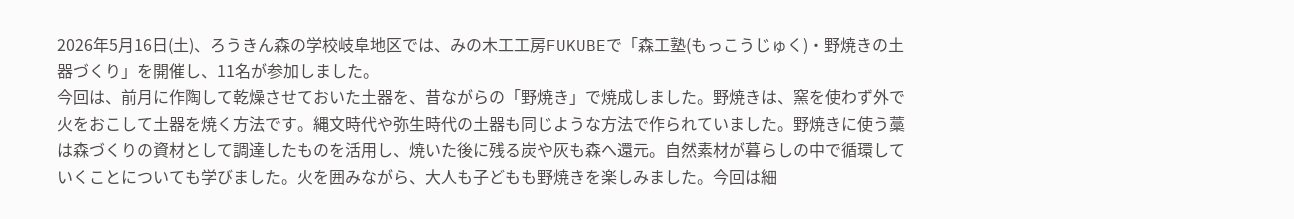2026年5月16日(土)、ろうきん森の学校岐阜地区では、みの木工工房FUKUBEで「森工塾(もっこうじゅく)・野焼きの土器づくり」を開催し、11名が参加しました。
今回は、前月に作陶して乾燥させておいた土器を、昔ながらの「野焼き」で焼成しました。野焼きは、窯を使わず外で火をおこして土器を焼く方法です。縄文時代や弥生時代の土器も同じような方法で作られていました。野焼きに使う藁は森づくりの資材として調達したものを活用し、焼いた後に残る炭や灰も森へ還元。自然素材が暮らしの中で循環していくことについても学びました。火を囲みながら、大人も子どもも野焼きを楽しみました。今回は細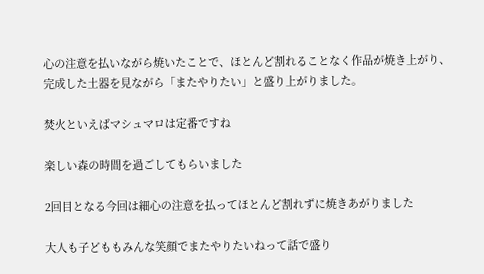心の注意を払いながら焼いたことで、ほとんど割れることなく作品が焼き上がり、完成した土器を見ながら「またやりたい」と盛り上がりました。

焚火といえばマシュマロは定番ですね

楽しい森の時間を過ごしてもらいました

2回目となる今回は細心の注意を払ってほとんど割れずに焼きあがりました

大人も子どももみんな笑顔でまたやりたいねって話で盛り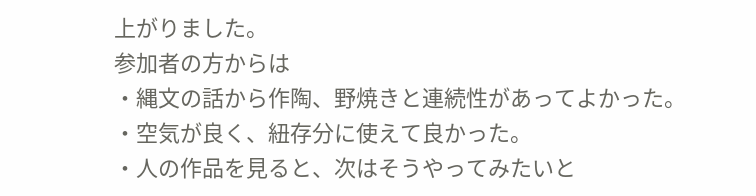上がりました。
参加者の方からは
・縄文の話から作陶、野焼きと連続性があってよかった。
・空気が良く、紐存分に使えて良かった。
・人の作品を見ると、次はそうやってみたいと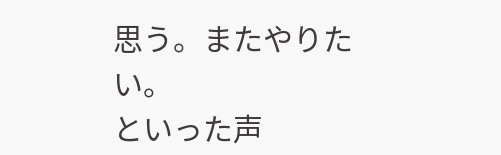思う。またやりたい。
といった声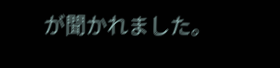が聞かれました。